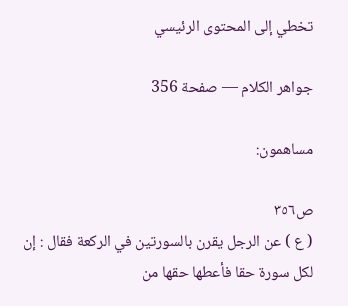تخطي إلى المحتوى الرئيسي

جواهر الكلام — صفحة 356

مساهمون:

ص٣٥٦
( ع ) عن الرجل يقرن بالسورتين في الركعة فقال : إن لكل سورة حقا فأعطها حقها من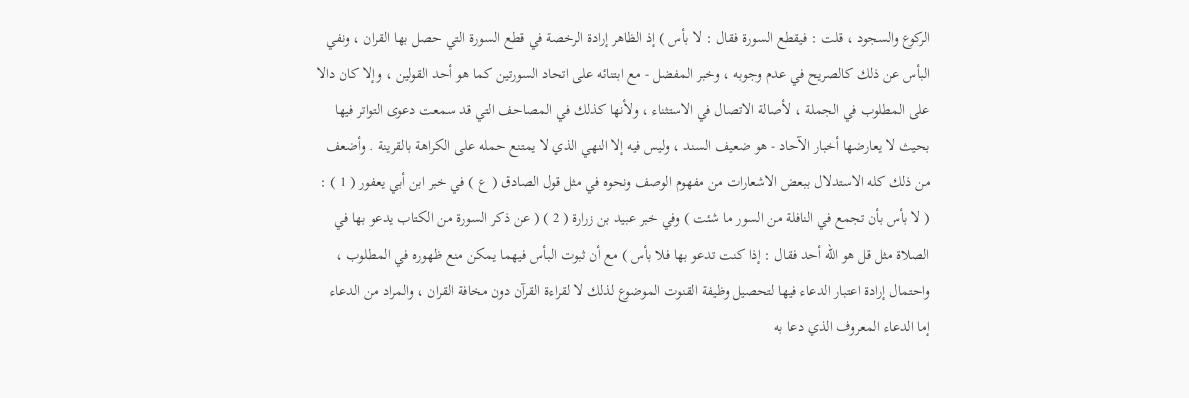الركوع والسجود ، قلت : فيقطع السورة فقال : لا بأس ) إذ الظاهر إرادة الرخصة في قطع السورة التي حصل بها القران ، ونفي البأس عن ذلك كالصريح في عدم وجوبه ، وخبر المفضل - مع ابتنائه على اتحاد السورتين كما هو أحد القولين ، وإلا كان دالا على المطلوب في الجملة ، لأصالة الاتصال في الاستثناء ، ولأنها كذلك في المصاحف التي قد سمعت دعوى التواتر فيها بحيث لا يعارضها أخبار الآحاد - هو ضعيف السند ، وليس فيه إلا النهي الذي لا يمتنع حمله على الكراهة بالقرينة . وأضعف من ذلك كله الاستدلال ببعض الاشعارات من مفهوم الوصف ونحوه في مثل قول الصادق ( ع ) في خبر ابن أبي يعفور ( 1 ) : ( لا بأس بأن تجمع في النافلة من السور ما شئت ) وفي خبر عبيد بن زرارة ( 2 ) ( عن ذكر السورة من الكتاب يدعو بها في الصلاة مثل قل هو الله أحد فقال : إذا كنت تدعو بها فلا بأس ) مع أن ثبوت البأس فيهما يمكن منع ظهوره في المطلوب ، واحتمال إرادة اعتبار الدعاء فيها لتحصيل وظيفة القنوت الموضوع لذلك لا لقراءة القرآن دون مخافة القران ، والمراد من الدعاء إما الدعاء المعروف الذي دعا به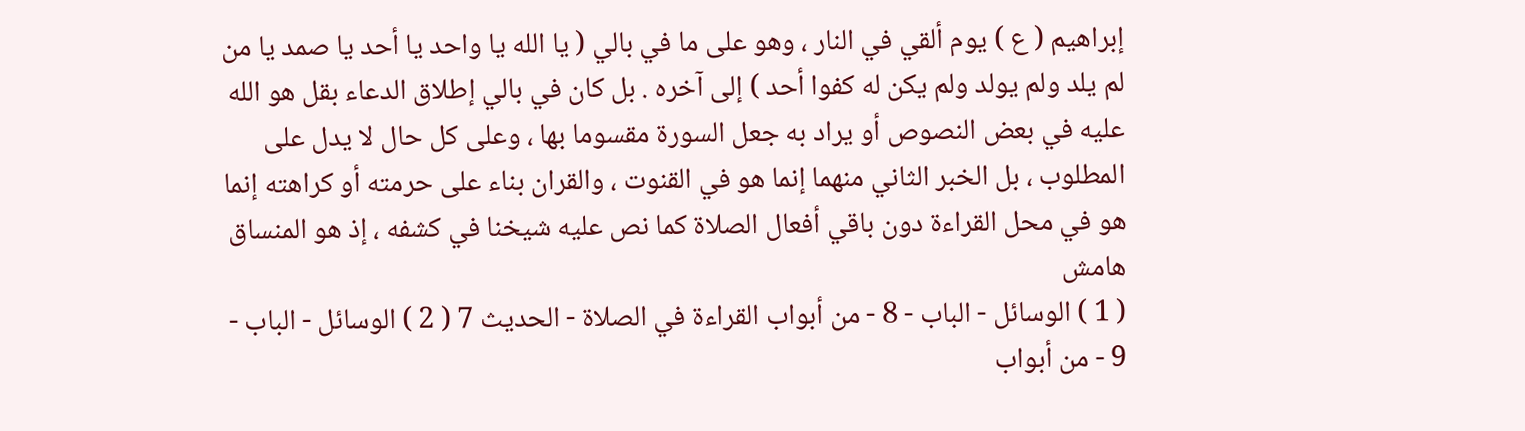إبراهيم ( ع ) يوم ألقي في النار ، وهو على ما في بالي ( يا الله يا واحد يا أحد يا صمد يا من لم يلد ولم يولد ولم يكن له كفوا أحد ) إلى آخره . بل كان في بالي إطلاق الدعاء بقل هو الله عليه في بعض النصوص أو يراد به جعل السورة مقسوما بها ، وعلى كل حال لا يدل على المطلوب ، بل الخبر الثاني منهما إنما هو في القنوت ، والقران بناء على حرمته أو كراهته إنما هو في محل القراءة دون باقي أفعال الصلاة كما نص عليه شيخنا في كشفه ، إذ هو المنساق
هامش
( 1 ) الوسائل - الباب - 8 - من أبواب القراءة في الصلاة - الحديث 7 ( 2 ) الوسائل - الباب - 9 - من أبواب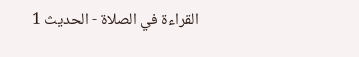القراءة في الصلاة - الحديث 1